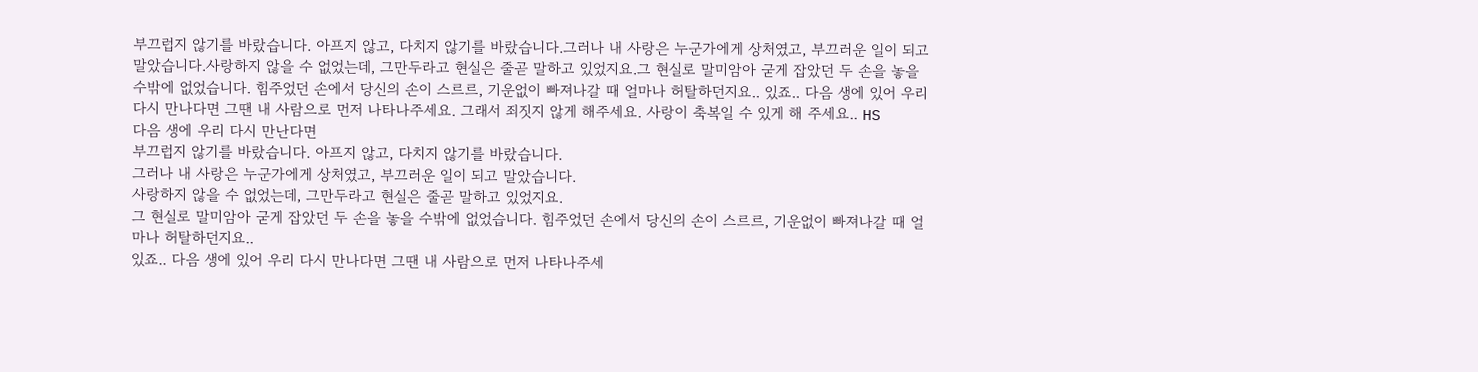부끄럽지 않기를 바랐습니다. 아프지 않고, 다치지 않기를 바랐습니다.그러나 내 사랑은 누군가에게 상처였고, 부끄러운 일이 되고 말았습니다.사랑하지 않을 수 없었는데, 그만두라고 현실은 줄곧 말하고 있었지요.그 현실로 말미암아 굳게 잡았던 두 손을 놓을 수밖에 없었습니다. 힘주었던 손에서 당신의 손이 스르르, 기운없이 빠져나갈 때 얼마나 허탈하던지요.. 있죠.. 다음 생에 있어 우리 다시 만나다면 그땐 내 사람으로 먼저 나타나주세요. 그래서 죄짓지 않게 해주세요. 사랑이 축복일 수 있게 해 주세요.. HS
다음 생에 우리 다시 만난다면
부끄럽지 않기를 바랐습니다. 아프지 않고, 다치지 않기를 바랐습니다.
그러나 내 사랑은 누군가에게 상처였고, 부끄러운 일이 되고 말았습니다.
사랑하지 않을 수 없었는데, 그만두라고 현실은 줄곧 말하고 있었지요.
그 현실로 말미암아 굳게 잡았던 두 손을 놓을 수밖에 없었습니다. 힘주었던 손에서 당신의 손이 스르르, 기운없이 빠져나갈 때 얼마나 허탈하던지요..
있죠.. 다음 생에 있어 우리 다시 만나다면 그땐 내 사람으로 먼저 나타나주세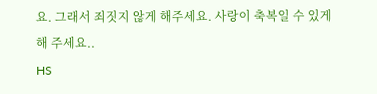요. 그래서 죄짓지 않게 해주세요. 사랑이 축복일 수 있게 해 주세요..
HS